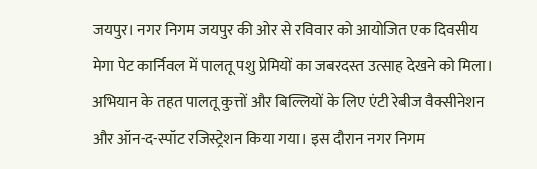जयपुर। नगर निगम जयपुर की ओर से रविवार को आयोजित एक दिवसीय मेगा पेट कार्निवल में पालतू पशु प्रेमियों का जबरदस्त उत्साह देखने को मिला। अभियान के तहत पालतू कुत्तों और बिल्लियों के लिए एंटी रेबीज वैक्सीनेशन और ऑन-द-स्पॉट रजिस्ट्रेशन किया गया। इस दौरान नगर निगम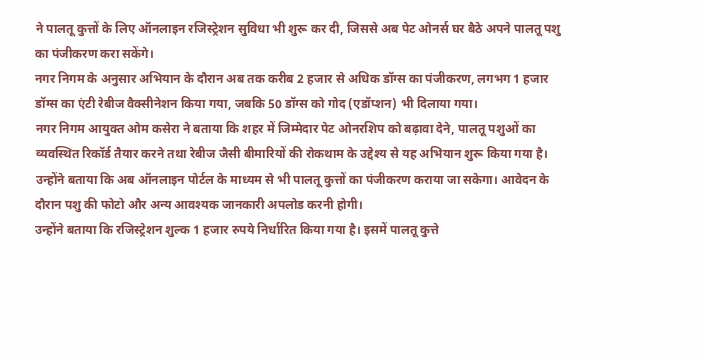ने पालतू कुत्तों के लिए ऑनलाइन रजिस्ट्रेशन सुविधा भी शुरू कर दी, जिससे अब पेट ओनर्स घर बैठे अपने पालतू पशु का पंजीकरण करा सकेंगे।
नगर निगम के अनुसार अभियान के दौरान अब तक करीब 2 हजार से अधिक डॉग्स का पंजीकरण, लगभग 1 हजार डॉग्स का एंटी रेबीज वैक्सीनेशन किया गया, जबकि 50 डॉग्स को गोद (एडॉप्शन) भी दिलाया गया।
नगर निगम आयुक्त ओम कसेरा ने बताया कि शहर में जिम्मेदार पेट ओनरशिप को बढ़ावा देने, पालतू पशुओं का व्यवस्थित रिकॉर्ड तैयार करने तथा रेबीज जैसी बीमारियों की रोकथाम के उद्देश्य से यह अभियान शुरू किया गया है। उन्होंने बताया कि अब ऑनलाइन पोर्टल के माध्यम से भी पालतू कुत्तों का पंजीकरण कराया जा सकेगा। आवेदन के दौरान पशु की फोटो और अन्य आवश्यक जानकारी अपलोड करनी होगी।
उन्होंने बताया कि रजिस्ट्रेशन शुल्क 1 हजार रुपये निर्धारित किया गया है। इसमें पालतू कुत्ते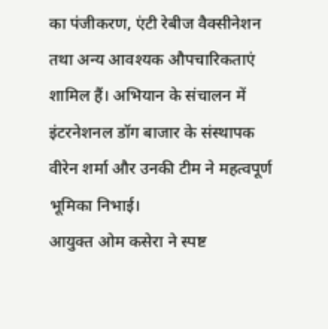का पंजीकरण, एंटी रेबीज वैक्सीनेशन तथा अन्य आवश्यक औपचारिकताएं शामिल हैं। अभियान के संचालन में इंटरनेशनल डॉग बाजार के संस्थापक वीरेन शर्मा और उनकी टीम ने महत्वपूर्ण भूमिका निभाई।
आयुक्त ओम कसेरा ने स्पष्ट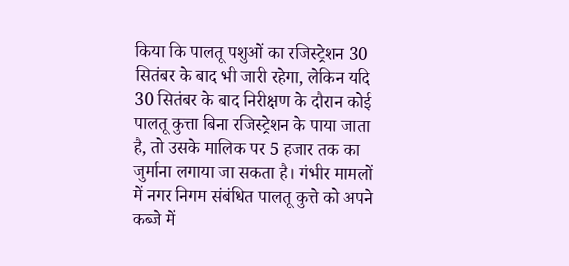किया कि पालतू पशुओं का रजिस्ट्रेशन 30 सितंबर के बाद भी जारी रहेगा, लेकिन यदि 30 सितंबर के बाद निरीक्षण के दौरान कोई पालतू कुत्ता बिना रजिस्ट्रेशन के पाया जाता है, तो उसके मालिक पर 5 हजार तक का जुर्माना लगाया जा सकता है। गंभीर मामलों में नगर निगम संबंधित पालतू कुत्ते को अपने कब्जे में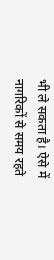भी ले सकता है। ऐसे में नागरिकों से समय रहते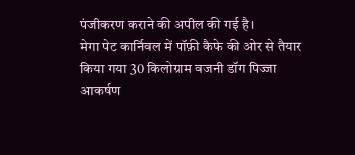पंजीकरण कराने की अपील की गई है।
मेगा पेट कार्निवल में पॉफ़ी कैफे की ओर से तैयार किया गया 30 किलोग्राम वजनी डॉग पिज्जा आकर्षण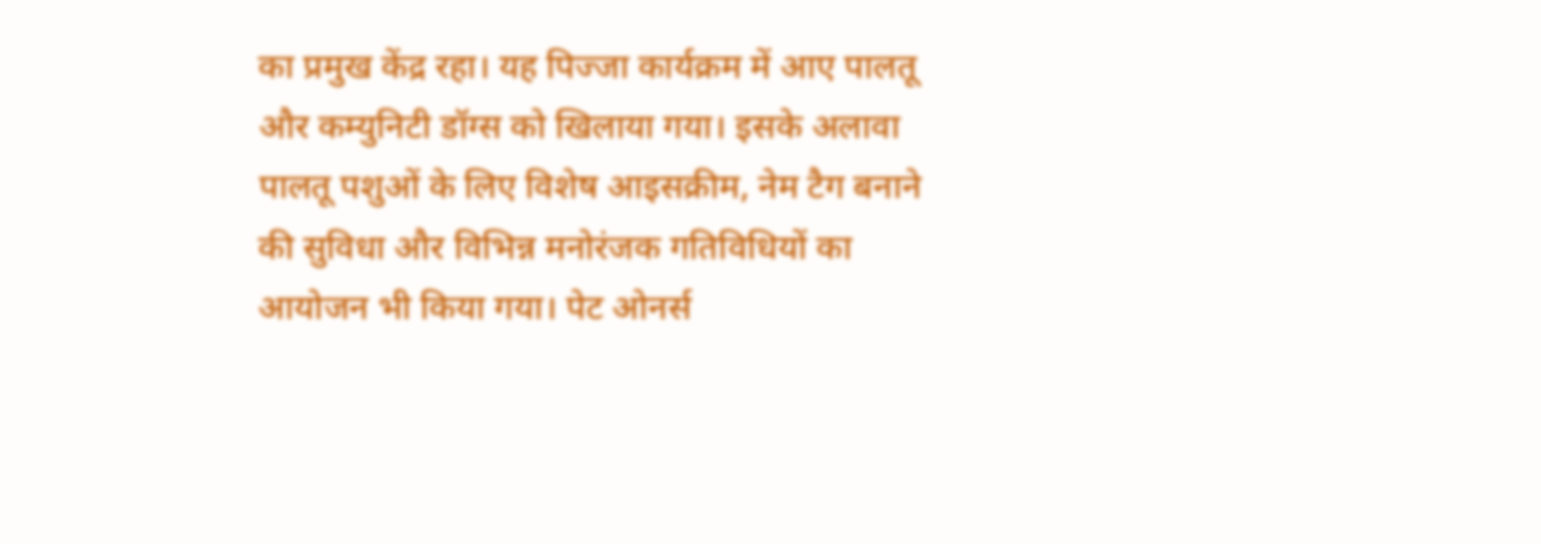का प्रमुख केंद्र रहा। यह पिज्जा कार्यक्रम में आए पालतू और कम्युनिटी डॉग्स को खिलाया गया। इसके अलावा पालतू पशुओं के लिए विशेष आइसक्रीम, नेम टैग बनाने की सुविधा और विभिन्न मनोरंजक गतिविधियों का आयोजन भी किया गया। पेट ओनर्स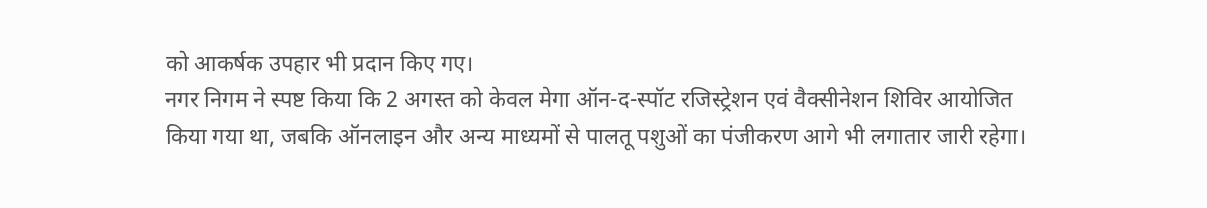को आकर्षक उपहार भी प्रदान किए गए।
नगर निगम ने स्पष्ट किया कि 2 अगस्त को केवल मेगा ऑन-द-स्पॉट रजिस्ट्रेशन एवं वैक्सीनेशन शिविर आयोजित किया गया था, जबकि ऑनलाइन और अन्य माध्यमों से पालतू पशुओं का पंजीकरण आगे भी लगातार जारी रहेगा।